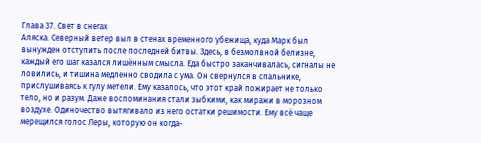Глава 37. Свет в снегах
Аляска. Северный ветер выл в стенах временного убежища, куда Марк был вынужден отступить после последней битвы. Здесь, в безмолвной белизне, каждый его шаг казался лишённым смысла. Еда быстро заканчивалась, сигналы не ловились, и тишина медленно сводила с ума. Он свернулся в спальнике, прислушиваясь к гулу метели. Ему казалось, что этот край пожирает не только тело, но и разум. Даже воспоминания стали зыбкими, как миражи в морозном воздухе. Одиночество вытягивало из него остатки решимости. Ему всё чаще мерещился голос Леры, которую он когда-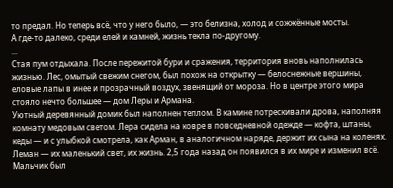то предал. Но теперь всё, что у него было, — это белизна, холод и сожжённые мосты.
А где-то далеко, среди елей и камней, жизнь текла по-другому.
...
Стая пум отдыхала. После пережитой бури и сражения, территория вновь наполнилась жизнью. Лес, омытый свежим снегом, был похож на открытку — белоснежные вершины, еловые лапы в инее и прозрачный воздух, звенящий от мороза. Но в центре этого мира стояло нечто большее — дом Леры и Армана.
Уютный деревянный домик был наполнен теплом. В камине потрескивали дрова, наполняя комнату медовым светом. Лера сидела на ковре в повседневной одежде — кофта, штаны, кеды — и с улыбкой смотрела, как Арман, в аналогичном наряде, держит их сына на коленях.
Леман — их маленький свет, их жизнь. 2,5 года назад он появился в их мире и изменил всё. Мальчик был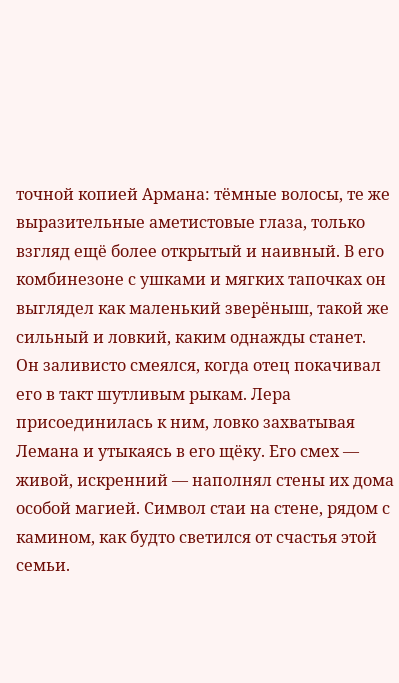точной копией Армана: тёмные волосы, те же выразительные аметистовые глаза, только взгляд ещё более открытый и наивный. В его комбинезоне с ушками и мягких тапочках он выглядел как маленький зверёныш, такой же сильный и ловкий, каким однажды станет.
Он заливисто смеялся, когда отец покачивал его в такт шутливым рыкам. Лера присоединилась к ним, ловко захватывая Лемана и утыкаясь в его щёку. Его смех — живой, искренний — наполнял стены их дома особой магией. Символ стаи на стене, рядом с камином, как будто светился от счастья этой семьи.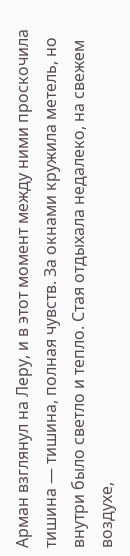Арман взглянул на Леру, и в этот момент между ними проскочила тишина — тишина, полная чувств. За окнами кружила метель, но внутри было светло и тепло. Стая отдыхала недалеко, на свежем воздухе,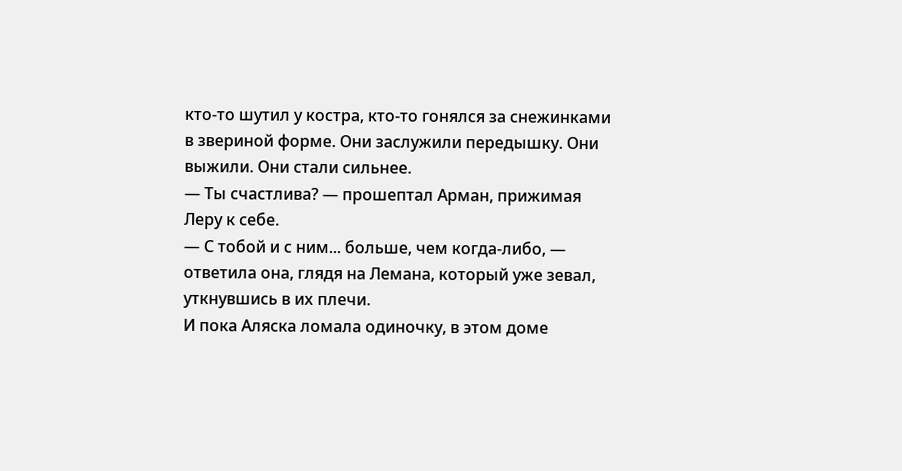кто-то шутил у костра, кто-то гонялся за снежинками в звериной форме. Они заслужили передышку. Они выжили. Они стали сильнее.
— Ты счастлива? — прошептал Арман, прижимая Леру к себе.
— С тобой и с ним... больше, чем когда-либо, — ответила она, глядя на Лемана, который уже зевал, уткнувшись в их плечи.
И пока Аляска ломала одиночку, в этом доме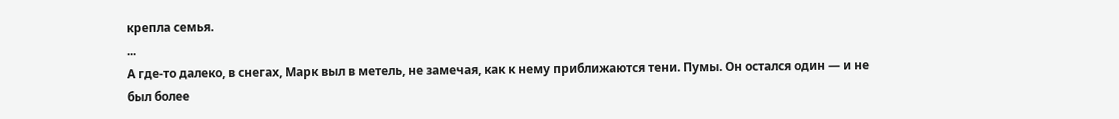крепла семья.
...
А где-то далеко, в снегах, Марк выл в метель, не замечая, как к нему приближаются тени. Пумы. Он остался один — и не был более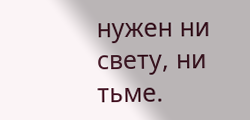нужен ни свету, ни тьме.